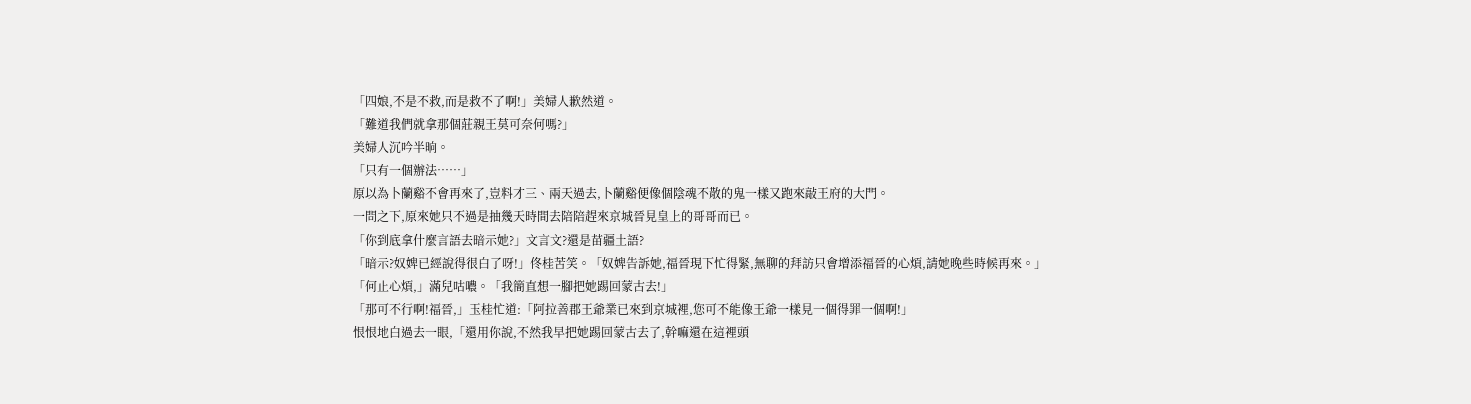「四娘,不是不救,而是救不了啊!」美婦人歉然道。
「難道我們就拿那個莊親王莫可奈何嗎?」
美婦人沉吟半晌。
「只有一個辦法……」
原以為卜蘭谿不會再來了,豈料才三、兩天過去,卜蘭谿便像個陰魂不散的鬼一樣又跑來敲王府的大門。
一問之下,原來她只不過是抽幾天時間去陪陪趕來京城晉見皇上的哥哥而已。
「你到底拿什麼言語去暗示她?」文言文?還是苗疆土語?
「暗示?奴婢已經說得很白了呀!」佟桂苦笑。「奴婢告訴她,福晉現下忙得緊,無聊的拜訪只會增添福晉的心煩,請她晚些時候再來。」
「何止心煩,」滿兒咕噥。「我簡直想一腳把她踢回蒙古去!」
「那可不行啊!福晉,」玉桂忙道:「阿拉善郡王爺業已來到京城裡,您可不能像王爺一樣見一個得罪一個啊!」
恨恨地白過去一眼,「還用你說,不然我早把她踢回蒙古去了,幹嘛還在這裡頭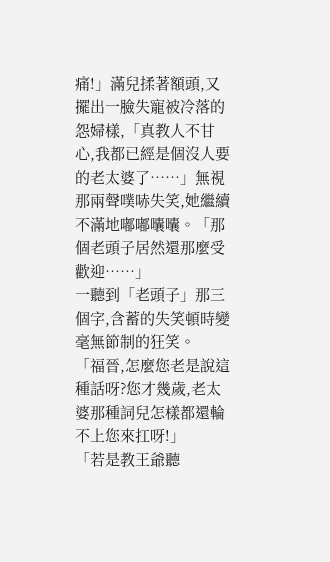痛!」滿兒揉著額頭,又擺出一臉失寵被冷落的怨婦樣,「真教人不甘心,我都已經是個沒人要的老太婆了……」無視那兩聲噗哧失笑,她繼續不滿地嘟嘟囔囔。「那個老頭子居然還那麼受歡迎……」
一聽到「老頭子」那三個字,含蓄的失笑頓時變毫無節制的狂笑。
「福晉,怎麼您老是說這種話呀?您才幾歲,老太婆那種詞兒怎樣都還輪不上您來扛呀!」
「若是教王爺聽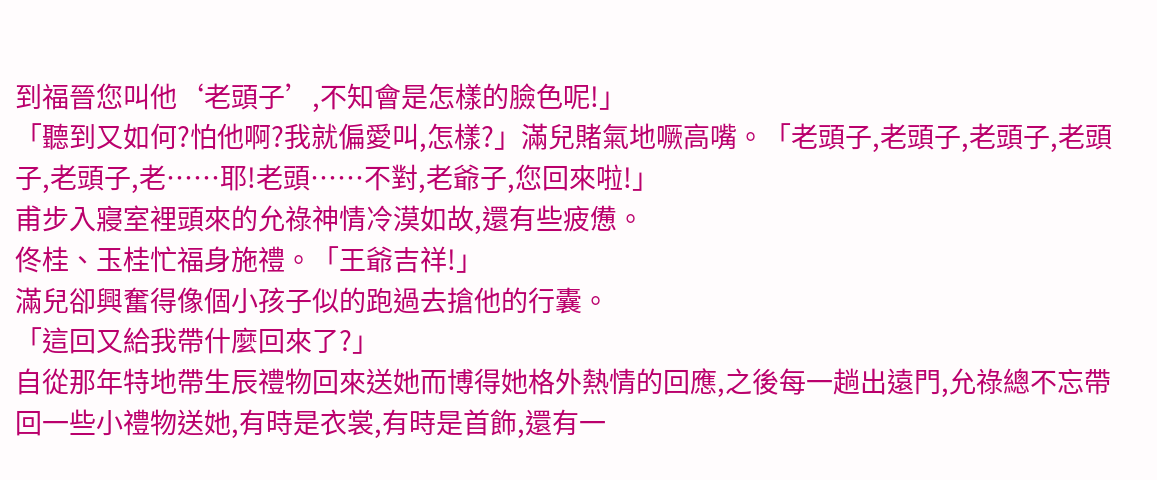到福晉您叫他‘老頭子’,不知會是怎樣的臉色呢!」
「聽到又如何?怕他啊?我就偏愛叫,怎樣?」滿兒賭氣地噘高嘴。「老頭子,老頭子,老頭子,老頭子,老頭子,老……耶!老頭……不對,老爺子,您回來啦!」
甫步入寢室裡頭來的允祿神情冷漠如故,還有些疲憊。
佟桂、玉桂忙福身施禮。「王爺吉祥!」
滿兒卻興奮得像個小孩子似的跑過去搶他的行囊。
「這回又給我帶什麼回來了?」
自從那年特地帶生辰禮物回來送她而博得她格外熱情的回應,之後每一趟出遠門,允祿總不忘帶回一些小禮物送她,有時是衣裳,有時是首飾,還有一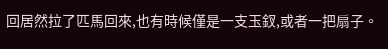回居然拉了匹馬回來,也有時候僅是一支玉釵,或者一把扇子。